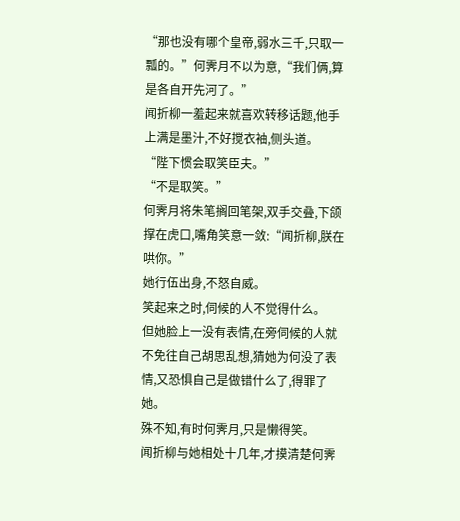“那也没有哪个皇帝,弱水三千,只取一瓢的。”何霁月不以为意,“我们俩,算是各自开先河了。”
闻折柳一羞起来就喜欢转移话题,他手上满是墨汁,不好搅衣袖,侧头道。
“陛下惯会取笑臣夫。”
“不是取笑。”
何霁月将朱笔搁回笔架,双手交叠,下颌撑在虎口,嘴角笑意一敛:“闻折柳,朕在哄你。”
她行伍出身,不怒自威。
笑起来之时,伺候的人不觉得什么。
但她脸上一没有表情,在旁伺候的人就不免往自己胡思乱想,猜她为何没了表情,又恐惧自己是做错什么了,得罪了她。
殊不知,有时何霁月,只是懒得笑。
闻折柳与她相处十几年,才摸清楚何霁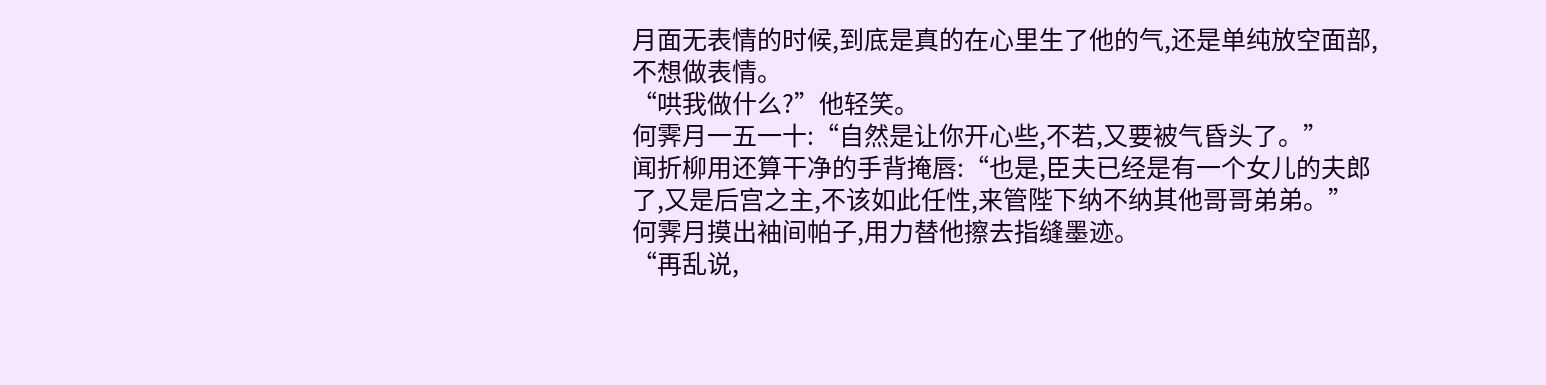月面无表情的时候,到底是真的在心里生了他的气,还是单纯放空面部,不想做表情。
“哄我做什么?”他轻笑。
何霁月一五一十:“自然是让你开心些,不若,又要被气昏头了。”
闻折柳用还算干净的手背掩唇:“也是,臣夫已经是有一个女儿的夫郎了,又是后宫之主,不该如此任性,来管陛下纳不纳其他哥哥弟弟。”
何霁月摸出袖间帕子,用力替他擦去指缝墨迹。
“再乱说,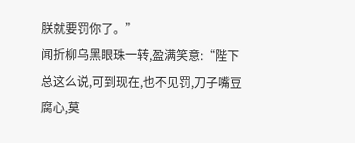朕就要罚你了。”
闻折柳乌黑眼珠一转,盈满笑意:“陛下总这么说,可到现在,也不见罚,刀子嘴豆腐心,莫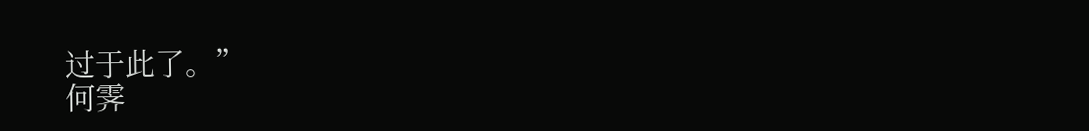过于此了。”
何霁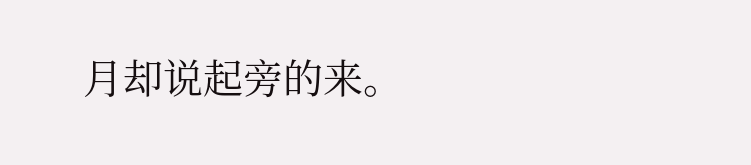月却说起旁的来。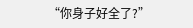“你身子好全了?”